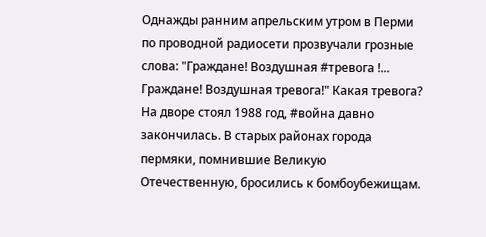Однажды ранним апрельским утром в Перми по проводной радиосети прозвучали грозные слова: "Граждане! Воздушная #тревога !... Граждане! Воздушная тревога!" Какая тревога? На дворе стоял 1988 год, #война давно закончилась. В старых районах города пермяки, помнившие Великую Отечественную, бросились к бомбоубежищам.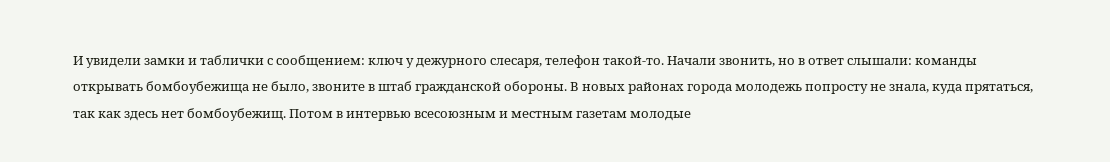И увидели замки и таблички с сообщением: ключ у дежурного слесаря, телефон такой-то. Начали звонить, но в ответ слышали: команды открывать бомбоубежища не было, звоните в штаб гражданской обороны. В новых районах города молодежь попросту не знала, куда прятаться, так как здесь нет бомбоубежищ. Потом в интервью всесоюзным и местным газетам молодые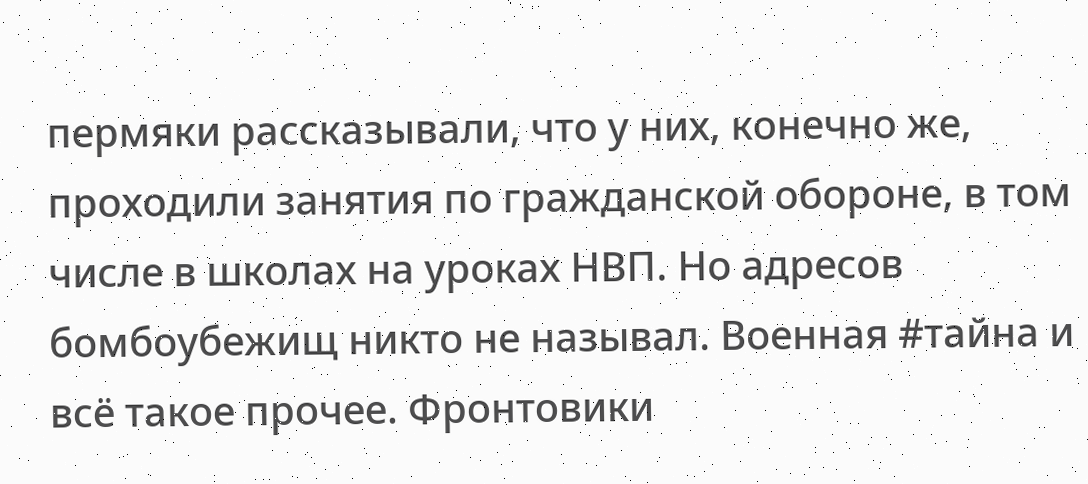пермяки рассказывали, что у них, конечно же, проходили занятия по гражданской обороне, в том числе в школах на уроках НВП. Но адресов бомбоубежищ никто не называл. Военная #тайна и всё такое прочее. Фронтовики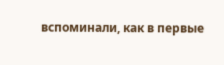вспоминали, как в первые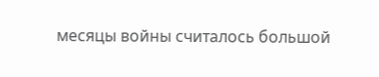месяцы войны считалось большой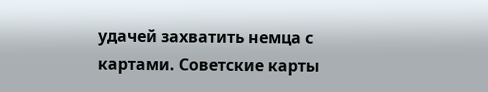удачей захватить немца с картами. Советские карты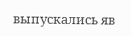выпускались яв